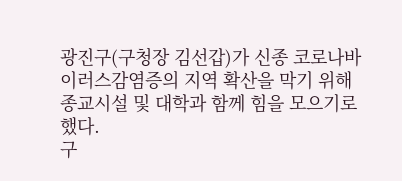광진구(구청장 김선갑)가 신종 코로나바이러스감염증의 지역 확산을 막기 위해 종교시설 및 대학과 함께 힘을 모으기로 했다.
구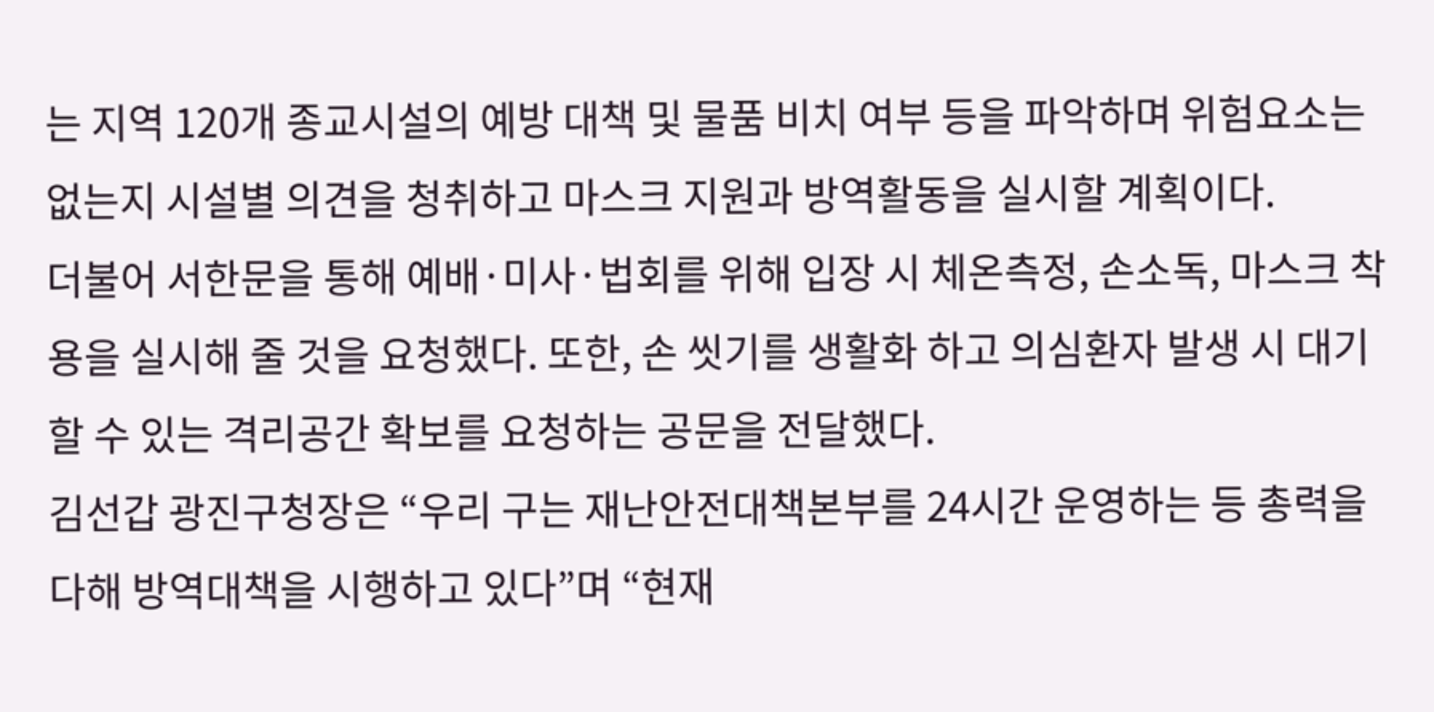는 지역 120개 종교시설의 예방 대책 및 물품 비치 여부 등을 파악하며 위험요소는 없는지 시설별 의견을 청취하고 마스크 지원과 방역활동을 실시할 계획이다.
더불어 서한문을 통해 예배·미사·법회를 위해 입장 시 체온측정, 손소독, 마스크 착용을 실시해 줄 것을 요청했다. 또한, 손 씻기를 생활화 하고 의심환자 발생 시 대기할 수 있는 격리공간 확보를 요청하는 공문을 전달했다.
김선갑 광진구청장은 “우리 구는 재난안전대책본부를 24시간 운영하는 등 총력을 다해 방역대책을 시행하고 있다”며 “현재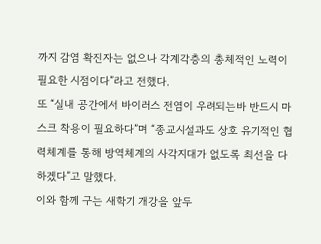까지 감염 확진자는 없으나 각계각층의 총체적인 노력이 필요한 시점이다”라고 전했다.
또 “실내 공간에서 바이러스 전염이 우려되는바 반드시 마스크 착용이 필요하다”며 “종교시설과도 상호 유기적인 협력체계를 통해 방역체계의 사각지대가 없도록 최선을 다하겠다”고 말했다.
이와 함께 구는 새학기 개강을 앞두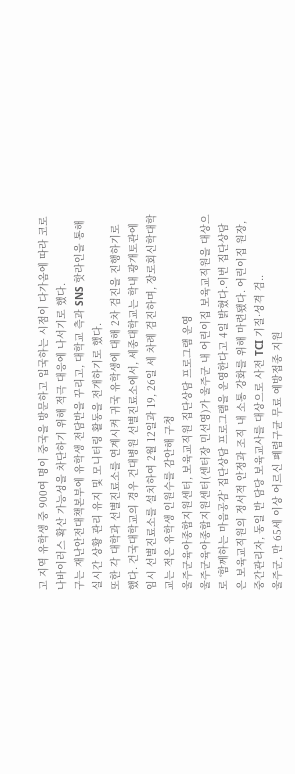고 지역 유학생 중 900여 명이 중국을 방문하고 입국하는 시점이 다가옴에 따라 코로나바이러스 확산 가능성을 차단하기 위해 적극 대응에 나서기로 했다.
구는 재난안전대책본부에 유학생 전담반을 꾸리고, 대학교 측과 SNS 핫라인을 통해 실시간 상황 관리 유지 및 모니터링 활동을 전개하기로 했다.
또한 각 대학과 선별진료소를 연계시켜 귀국 유학생에 대해 2차 검진을 진행하기로 했다. 건국대학교의 경우 건대병원 선별진료소에서, 세종대학교는 학내 광개토관에 임시 선별진료소를 설치하여 2월 12일과 19, 26일 세 차례 검진하며, 장로회신학대학교는 적은 유학생 인원수를 감안해 구청
울주군육아종합지원센터, 보육교직원 집단상담 프로그램 운영
울주군육아종합지원센터(센터장 민선영)가 울주군 내 어린이집 보육교직원을 대상으로 ‘함께하는 마음공감’ 집단상담 프로그램을 운영한다고 4일 밝혔다.이번 집단상담은 보육교직원의 정서적 안정과 조직 내 소통 강화를 위해 마련됐다. 어린이집 원장, 중간관리자, 동일 반 담당 보육교사를 대상으로 사전 TCI 기질·성격 검..
울주군, 만 65세 이상 어르신 폐렴구균 무료 예방접종 지원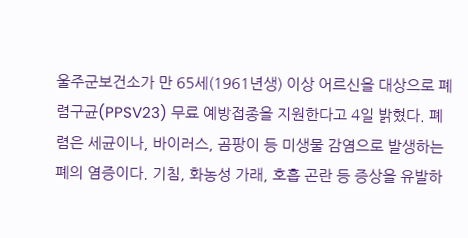울주군보건소가 만 65세(1961년생) 이상 어르신을 대상으로 폐렴구균(PPSV23) 무료 예방접종을 지원한다고 4일 밝혔다. 폐렴은 세균이나, 바이러스, 곰팡이 등 미생물 감염으로 발생하는 폐의 염증이다. 기침, 화농성 가래, 호흡 곤란 등 증상을 유발하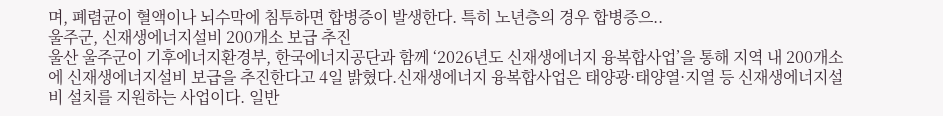며, 폐렴균이 혈액이나 뇌수막에 침투하면 합병증이 발생한다. 특히 노년층의 경우 합병증으..
울주군, 신재생에너지설비 200개소 보급 추진
울산 울주군이 기후에너지환경부, 한국에너지공단과 함께 ‘2026년도 신재생에너지 융복합사업’을 통해 지역 내 200개소에 신재생에너지설비 보급을 추진한다고 4일 밝혔다.신재생에너지 융복합사업은 태양광·태양열·지열 등 신재생에너지설비 설치를 지원하는 사업이다. 일반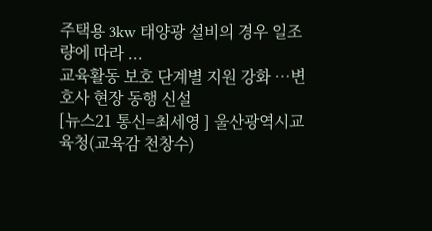주택용 3kw 태양광 설비의 경우 일조량에 따라 ...
교육활동 보호 단계별 지원 강화 …변호사 현장 동행 신설
[뉴스21 통신=최세영 ] 울산광역시교육청(교육감 천창수)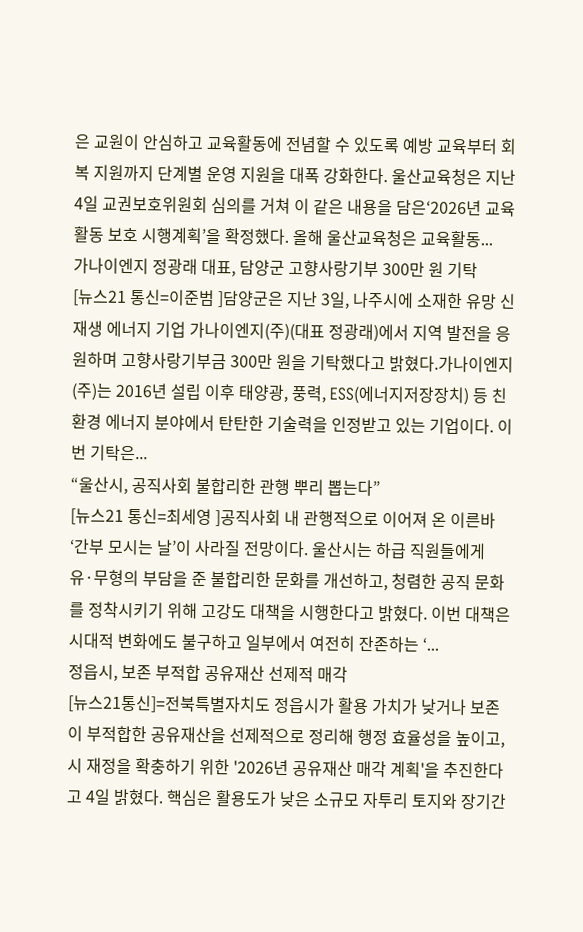은 교원이 안심하고 교육활동에 전념할 수 있도록 예방 교육부터 회복 지원까지 단계별 운영 지원을 대폭 강화한다. 울산교육청은 지난 4일 교권보호위원회 심의를 거쳐 이 같은 내용을 담은‘2026년 교육활동 보호 시행계획’을 확정했다. 올해 울산교육청은 교육활동...
가나이엔지 정광래 대표, 담양군 고향사랑기부 300만 원 기탁
[뉴스21 통신=이준범 ]담양군은 지난 3일, 나주시에 소재한 유망 신재생 에너지 기업 가나이엔지(주)(대표 정광래)에서 지역 발전을 응원하며 고향사랑기부금 300만 원을 기탁했다고 밝혔다.가나이엔지(주)는 2016년 설립 이후 태양광, 풍력, ESS(에너지저장장치) 등 친환경 에너지 분야에서 탄탄한 기술력을 인정받고 있는 기업이다. 이번 기탁은...
“울산시, 공직사회 불합리한 관행 뿌리 뽑는다”
[뉴스21 통신=최세영 ]공직사회 내 관행적으로 이어져 온 이른바 ‘간부 모시는 날’이 사라질 전망이다. 울산시는 하급 직원들에게 유·무형의 부담을 준 불합리한 문화를 개선하고, 청렴한 공직 문화를 정착시키기 위해 고강도 대책을 시행한다고 밝혔다. 이번 대책은 시대적 변화에도 불구하고 일부에서 여전히 잔존하는 ‘...
정읍시, 보존 부적합 공유재산 선제적 매각
[뉴스21통신]=전북특별자치도 정읍시가 활용 가치가 낮거나 보존이 부적합한 공유재산을 선제적으로 정리해 행정 효율성을 높이고, 시 재정을 확충하기 위한 '2026년 공유재산 매각 계획'을 추진한다고 4일 밝혔다. 핵심은 활용도가 낮은 소규모 자투리 토지와 장기간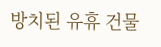방치된 유휴 건물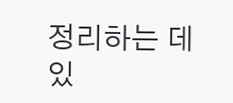정리하는 데 있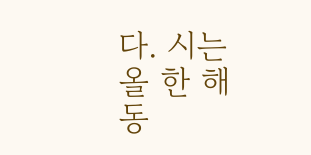다. 시는 올 한 해 동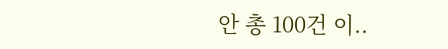안 총 100건 이..